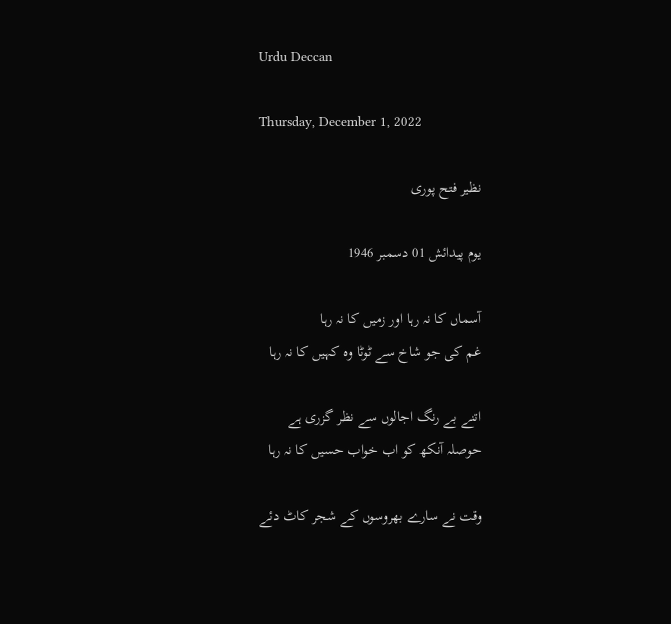Urdu Deccan

Thursday, December 1, 2022

نظیر فتح پوری

یوم پیدائش 01 دسمبر 1946

آسماں کا نہ رہا اور زمیں کا نہ رہا
غم کی جو شاخ سے ٹوٹا وہ کہیں کا نہ رہا

اتنے بے رنگ اجالوں سے نظر گزری ہے
حوصلہ آنکھ کو اب خواب حسیں کا نہ رہا

وقت نے سارے بھروسوں کے شجر کاٹ دئے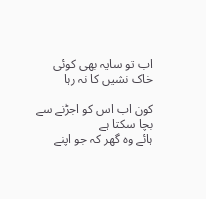اب تو سایہ بھی کوئی خاک نشیں کا نہ رہا

کون اب اس کو اجڑنے سے بچا سکتا ہے
ہائے وہ گھر کہ جو اپنے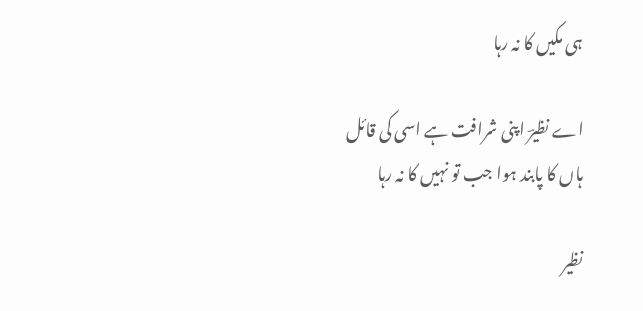ہی مکیں کا نہ رہا

اے نظیرؔ اپنی شرافت ہے اسی کی قائل
ہاں کا پابند ہوا جب تو نہیں کا نہ رہا

نظیر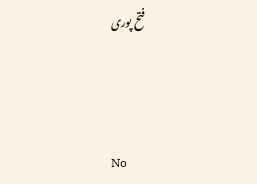فتح پوری



No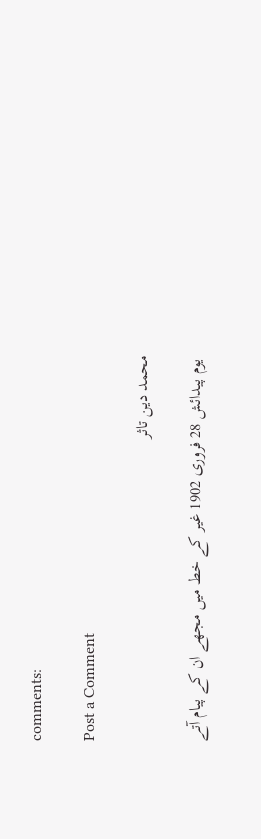comments:

Post a Comment

محمد دین تاثر

 یوم پیدائش 28 فروری 1902 غیر کے خط میں مجھے ان کے پیام آتے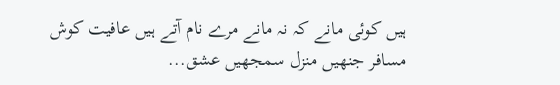ہیں کوئی مانے کہ نہ مانے مرے نام آتے ہیں عافیت کوش مسافر جنھیں منزل سمجھیں عشق...